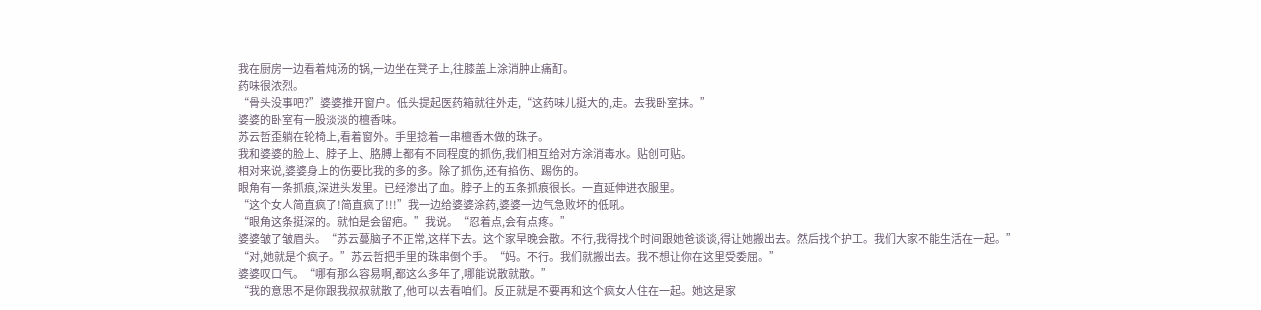我在厨房一边看着炖汤的锅,一边坐在凳子上,往膝盖上涂消肿止痛酊。
药味很浓烈。
“骨头没事吧?”婆婆推开窗户。低头提起医药箱就往外走,“这药味儿挺大的,走。去我卧室抹。”
婆婆的卧室有一股淡淡的檀香味。
苏云哲歪躺在轮椅上,看着窗外。手里捻着一串檀香木做的珠子。
我和婆婆的脸上、脖子上、胳膊上都有不同程度的抓伤,我们相互给对方涂消毒水。贴创可贴。
相对来说,婆婆身上的伤要比我的多的多。除了抓伤,还有掐伤、踢伤的。
眼角有一条抓痕,深进头发里。已经渗出了血。脖子上的五条抓痕很长。一直延伸进衣服里。
“这个女人简直疯了!简直疯了!!!”我一边给婆婆涂药,婆婆一边气急败坏的低吼。
“眼角这条挺深的。就怕是会留疤。”我说。“忍着点,会有点疼。”
婆婆皱了皱眉头。“苏云蔓脑子不正常,这样下去。这个家早晚会散。不行,我得找个时间跟她爸谈谈,得让她搬出去。然后找个护工。我们大家不能生活在一起。”
“对,她就是个疯子。”苏云哲把手里的珠串倒个手。“妈。不行。我们就搬出去。我不想让你在这里受委屈。”
婆婆叹口气。“哪有那么容易啊,都这么多年了,哪能说散就散。”
“我的意思不是你跟我叔叔就散了,他可以去看咱们。反正就是不要再和这个疯女人住在一起。她这是家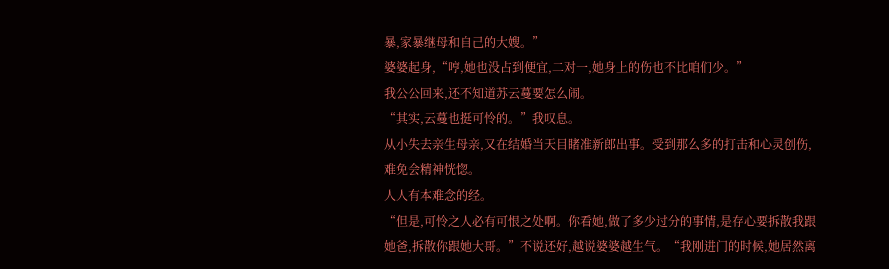暴,家暴继母和自己的大嫂。”
婆婆起身,“哼,她也没占到便宜,二对一,她身上的伤也不比咱们少。”
我公公回来,还不知道苏云蔓要怎么闹。
“其实,云蔓也挺可怜的。”我叹息。
从小失去亲生母亲,又在结婚当天目睹准新郎出事。受到那么多的打击和心灵创伤,难免会精神恍惚。
人人有本难念的经。
“但是,可怜之人必有可恨之处啊。你看她,做了多少过分的事情,是存心要拆散我跟她爸,拆散你跟她大哥。”不说还好,越说婆婆越生气。“我刚进门的时候,她居然离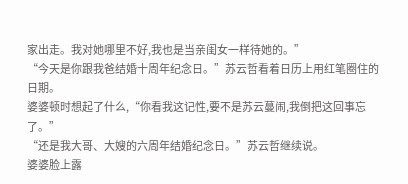家出走。我对她哪里不好,我也是当亲闺女一样待她的。”
“今天是你跟我爸结婚十周年纪念日。”苏云哲看着日历上用红笔圈住的日期。
婆婆顿时想起了什么,“你看我这记性,要不是苏云蔓闹,我倒把这回事忘了。”
“还是我大哥、大嫂的六周年结婚纪念日。”苏云哲继续说。
婆婆脸上露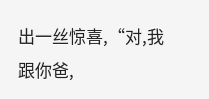出一丝惊喜,“对,我跟你爸,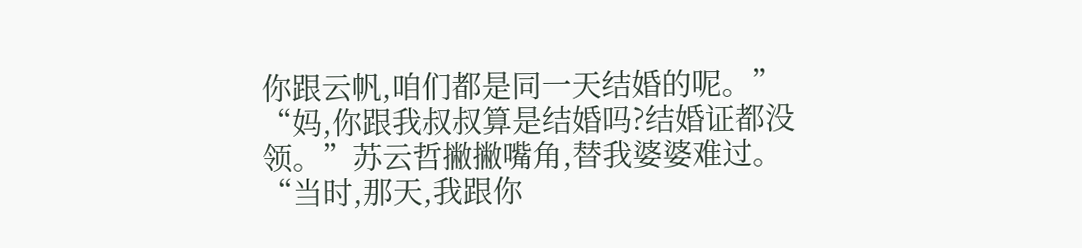你跟云帆,咱们都是同一天结婚的呢。”
“妈,你跟我叔叔算是结婚吗?结婚证都没领。”苏云哲撇撇嘴角,替我婆婆难过。
“当时,那天,我跟你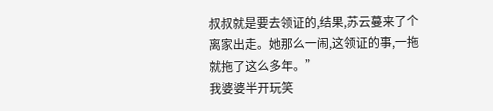叔叔就是要去领证的,结果,苏云蔓来了个离家出走。她那么一闹,这领证的事,一拖就拖了这么多年。”
我婆婆半开玩笑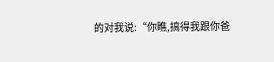的对我说:“你瞧,搞得我跟你爸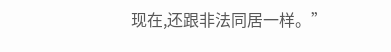现在,还跟非法同居一样。”